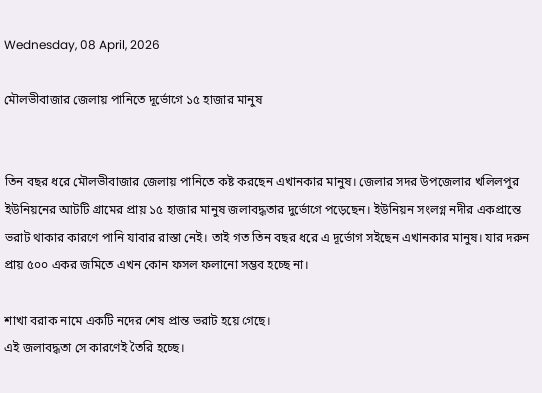Wednesday, 08 April, 2026

মৌলভীবাজার জেলায় পানিতে দূর্ভোগে ১৫ হাজার মানুষ


তিন বছর ধরে মৌলভীবাজার জেলায় পানিতে কষ্ট করছেন এখানকার মানুষ। জেলার সদর উপজেলার খলিলপুর ইউনিয়নের আটটি গ্রামের প্রায় ১৫ হাজার মানুষ জলাবদ্ধতার দুর্ভোগে পড়েছেন। ইউনিয়ন সংলগ্ন নদীর একপ্রান্তে ভরাট থাকার কারণে পানি যাবার রাস্তা নেই। তাই গত তিন বছর ধরে এ দূর্ভোগ সইছেন এখানকার মানুষ। যার দরুন প্রায় ৫০০ একর জমিতে এখন কোন ফসল ফলানো সম্ভব হচ্ছে না।

শাখা বরাক নামে একটি নদের শেষ প্রান্ত ভরাট হয়ে গেছে।
এই জলাবদ্ধতা সে কারণেই তৈরি হচ্ছে।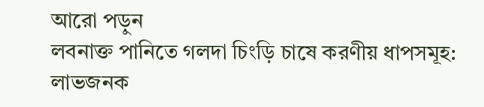আরো পড়ুন
লবনাক্ত পানিতে গলদা চিংড়ি চাষে করণীয় ধাপসমূহ: লাভজনক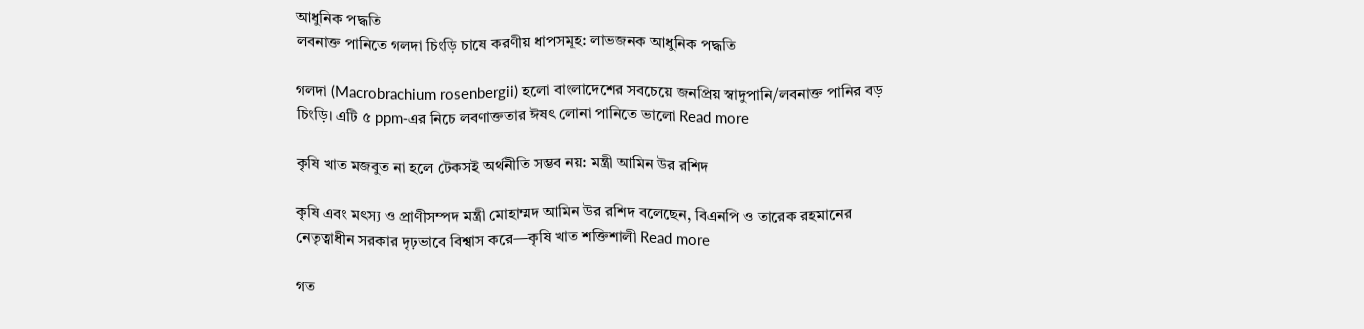আধুনিক পদ্ধতি
লবনাক্ত পানিতে গলদা চিংড়ি চাষে করণীয় ধাপসমূহ: লাভজনক আধুনিক পদ্ধতি

গলদা (Macrobrachium rosenbergii) হলো বাংলাদেশের সবচেয়ে জনপ্রিয় স্বাদুপানি/লবনাক্ত পানির বড় চিংড়ি। এটি ৫ ppm‑এর নিচে লবণাক্ততার ঈষৎ লোনা পানিতে ভালো Read more

কৃষি খাত মজবুত না হলে টেকসই অর্থনীতি সম্ভব নয়: মন্ত্রী আমিন উর রশিদ

কৃষি এবং মৎস্য ও প্রাণীসম্পদ মন্ত্রী মোহাম্মদ আমিন উর রশিদ বলেছেন, বিএনপি ও তারেক রহমানের নেতৃত্বাধীন সরকার দৃঢ়ভাবে বিশ্বাস করে—কৃষি খাত শক্তিশালী Read more

গত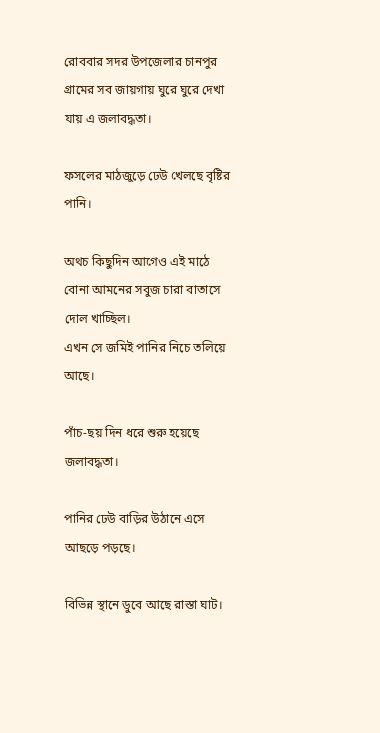রোববার সদর উপজেলার চানপুর গ্রামের সব জায়গায় ঘুরে ঘুরে দেখা যায় এ জলাবদ্ধতা।

ফসলের মাঠজুড়ে ঢেউ খেলছে বৃষ্টির পানি।

অথচ কিছুদিন আগেও এই মাঠে বোনা আমনের সবুজ চারা বাতাসে দোল খাচ্ছিল।
এখন সে জমিই পানির নিচে তলিয়ে আছে।

পাঁচ-ছয় দিন ধরে শুরু হয়েছে জলাবদ্ধতা।

পানির ঢেউ বাড়ির উঠানে এসে আছড়ে পড়ছে।

বিভিন্ন স্থানে ডুবে আছে রাস্তা ঘাট।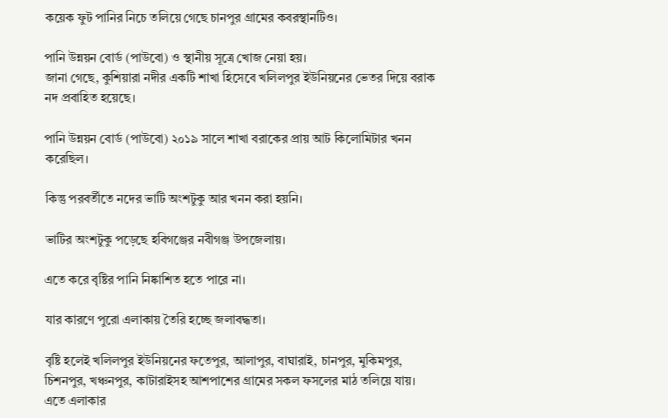কয়েক ফুট পানির নিচে তলিয়ে গেছে চানপুর গ্রামের কবরস্থানটিও।

পানি উন্নয়ন বোর্ড (পাউবো) ও স্থানীয় সূত্রে খোজ নেয়া হয়।
জানা গেছে, কুশিয়ারা নদীর একটি শাখা হিসেবে খলিলপুর ইউনিয়নের ভেতর দিয়ে বরাক নদ প্রবাহিত হয়েছে।

পানি উন্নয়ন বোর্ড (পাউবো) ২০১৯ সালে শাখা বরাকের প্রায় আট কিলোমিটার খনন করেছিল।

কিন্তু পরবর্তীতে নদের ভাটি অংশটুকু আর খনন করা হয়নি।

ভাটির অংশটুকু পড়েছে হবিগঞ্জের নবীগঞ্জ উপজেলায়।

এতে করে বৃষ্টির পানি নিষ্কাশিত হতে পারে না।

যার কারণে পুরো এলাকায় তৈরি হচ্ছে জলাবদ্ধতা।

বৃষ্টি হলেই খলিলপুর ইউনিয়নের ফতেপুর, আলাপুর, বাঘারাই, চানপুর, মুকিমপুর, চিশনপুর, খঞ্চনপুর, কাটারাইসহ আশপাশের গ্রামের সকল ফসলের মাঠ তলিয়ে যায়।
এতে এলাকার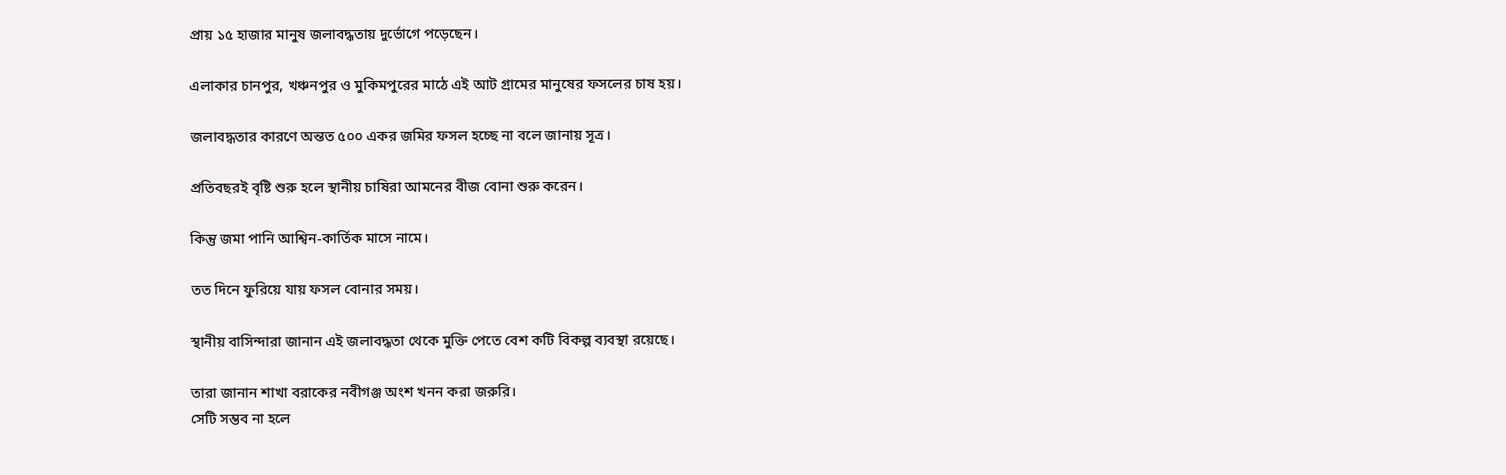প্রায় ১৫ হাজার মানুষ জলাবদ্ধতায় দুর্ভোগে পড়েছেন।

এলাকার চানপুর, খঞ্চনপুর ও মুকিমপুরের মাঠে এই আট গ্রামের মানুষের ফসলের চাষ হয়।

জলাবদ্ধতার কারণে অন্তত ৫০০ একর জমির ফসল হচ্ছে না বলে জানায় সূত্র।

প্রতিবছরই বৃষ্টি শুরু হলে স্থানীয় চাষিরা আমনের বীজ বোনা শুরু করেন।

কিন্তু জমা পানি আশ্বিন-কার্তিক মাসে নামে।

তত দিনে ফুরিয়ে যায় ফসল বোনার সময়।

স্থানীয় বাসিন্দারা জানান এই জলাবদ্ধতা থেকে মুক্তি পেতে বেশ কটি বিকল্প ব্যবস্থা রয়েছে।

তারা জানান শাখা বরাকের নবীগঞ্জ অংশ খনন করা জরুরি।
সেটি সম্ভব না হলে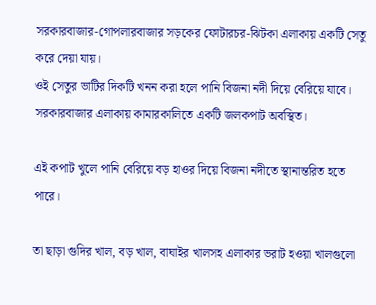সরকারবাজার-গোপলারবাজার সড়কের ফোটারচর-ঝিটকা এলাকায় একটি সেতু করে দেয়া যায়।
ওই সেতুর ভাটির দিকটি খনন করা হলে পানি বিজনা নদী দিয়ে বেরিয়ে যাবে।
সরকারবাজার এলাকায় কামারকালিতে একটি জলকপাট অবস্থিত।

এই কপাট খুলে পানি বেরিয়ে বড় হাওর দিয়ে বিজনা নদীতে স্থানান্তরিত হতে পারে।

তা ছাড়া গুদির খাল, বড় খাল, বাঘাইর খালসহ এলাকার ভরাট হওয়া খালগুলো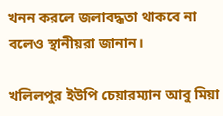খনন করলে জলাবদ্ধতা থাকবে না বলেও স্থানীয়রা জানান।

খলিলপুর ইউপি চেয়ারম্যান আবু মিয়া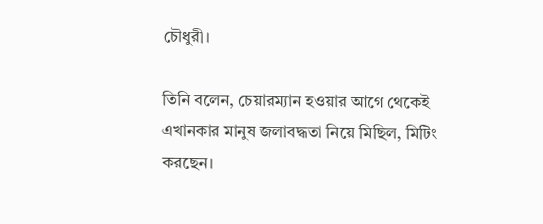চৌধুরী।

তিনি বলেন, চেয়ারম্যান হওয়ার আগে থেকেই এখানকার মানুষ জলাবদ্ধতা নিয়ে মিছিল, মিটিং করছেন।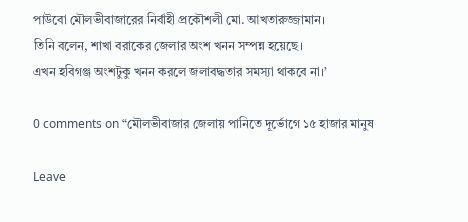পাউবো মৌলভীবাজারের নির্বাহী প্রকৌশলী মো. আখতারুজ্জামান।
তিনি বলেন, শাখা বরাকের জেলার অংশ খনন সম্পন্ন হয়েছে।
এখন হবিগঞ্জ অংশটুকু খনন করলে জলাবদ্ধতার সমস্যা থাকবে না।’

0 comments on “মৌলভীবাজার জেলায় পানিতে দূর্ভোগে ১৫ হাজার মানুষ

Leave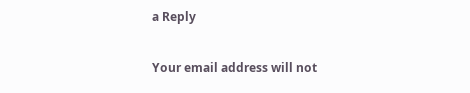a Reply

Your email address will not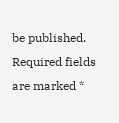be published. Required fields are marked *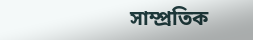সাম্প্রতিক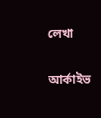লেখা

আর্কাইভ